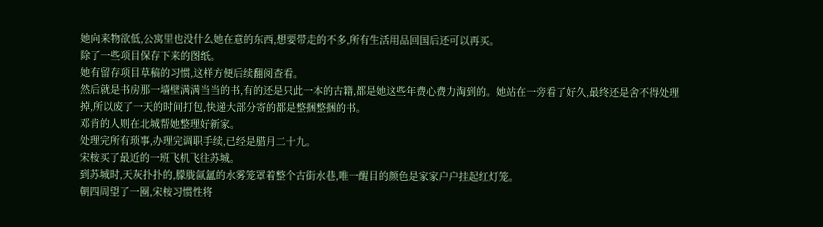她向来物欲低,公寓里也没什么她在意的东西,想要带走的不多,所有生活用品回国后还可以再买。
除了一些项目保存下来的图纸。
她有留存项目草稿的习惯,这样方便后续翻阅查看。
然后就是书房那一墙壁满满当当的书,有的还是只此一本的古籍,都是她这些年费心费力淘到的。她站在一旁看了好久,最终还是舍不得处理掉,所以废了一天的时间打包,快递大部分寄的都是整捆整捆的书。
邓肯的人则在北城帮她整理好新家。
处理完所有琐事,办理完调职手续,已经是腊月二十九。
宋桉买了最近的一班飞机飞往苏城。
到苏城时,天灰扑扑的,朦胧氤氲的水雾笼罩着整个古街水巷,唯一醒目的颜色是家家户户挂起红灯笼。
朝四周望了一圈,宋桉习惯性将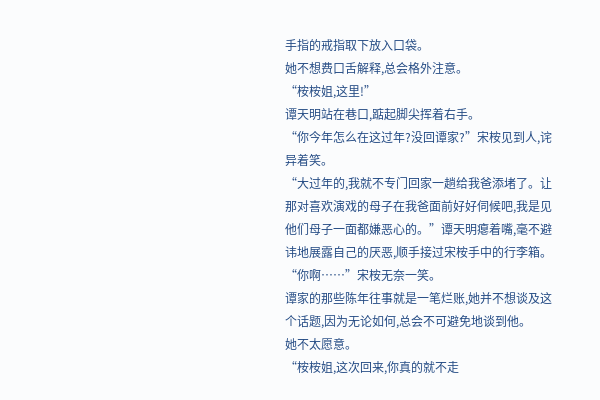手指的戒指取下放入口袋。
她不想费口舌解释,总会格外注意。
“桉桉姐,这里!”
谭天明站在巷口,踮起脚尖挥着右手。
“你今年怎么在这过年?没回谭家?”宋桉见到人,诧异着笑。
“大过年的,我就不专门回家一趟给我爸添堵了。让那对喜欢演戏的母子在我爸面前好好伺候吧,我是见他们母子一面都嫌恶心的。”谭天明瘪着嘴,毫不避讳地展露自己的厌恶,顺手接过宋桉手中的行李箱。
“你啊……”宋桉无奈一笑。
谭家的那些陈年往事就是一笔烂账,她并不想谈及这个话题,因为无论如何,总会不可避免地谈到他。
她不太愿意。
“桉桉姐,这次回来,你真的就不走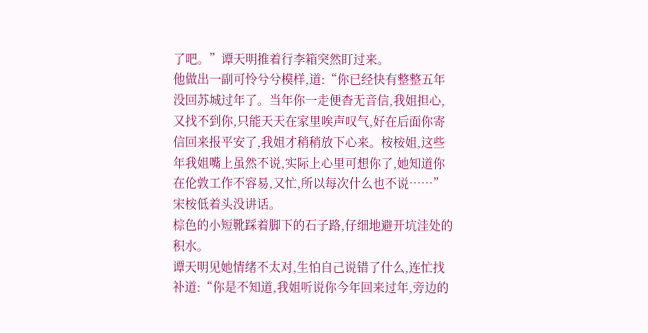了吧。”谭天明推着行李箱突然盯过来。
他做出一副可怜兮兮模样,道:“你已经快有整整五年没回苏城过年了。当年你一走便杳无音信,我姐担心,又找不到你,只能天天在家里唉声叹气,好在后面你寄信回来报平安了,我姐才稍稍放下心来。桉桉姐,这些年我姐嘴上虽然不说,实际上心里可想你了,她知道你在伦敦工作不容易,又忙,所以每次什么也不说……”
宋桉低着头没讲话。
棕色的小短靴踩着脚下的石子路,仔细地避开坑洼处的积水。
谭天明见她情绪不太对,生怕自己说错了什么,连忙找补道:“你是不知道,我姐听说你今年回来过年,旁边的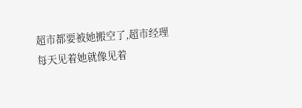超市都要被她搬空了,超市经理每天见着她就像见着